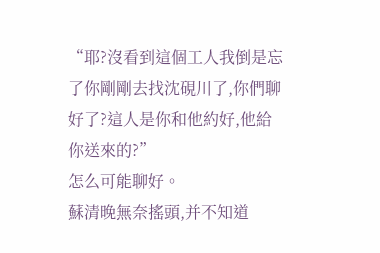“耶?沒看到這個工人我倒是忘了你剛剛去找沈硯川了,你們聊好了?這人是你和他約好,他給你送來的?”
怎么可能聊好。
蘇清晚無奈搖頭,并不知道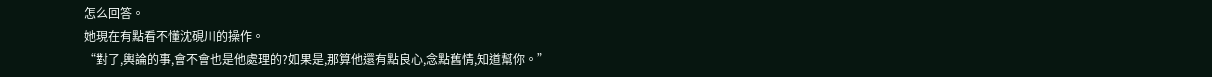怎么回答。
她現在有點看不懂沈硯川的操作。
“對了,輿論的事,會不會也是他處理的?如果是,那算他還有點良心,念點舊情,知道幫你。”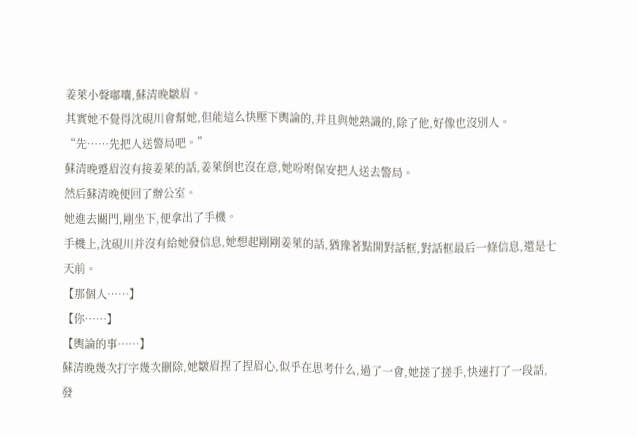姜萊小聲嘟囔,蘇清晚皺眉。
其實她不覺得沈硯川會幫她,但能這么快壓下輿論的,并且與她熟識的,除了他,好像也沒別人。
“先……先把人送警局吧。”
蘇清晚蹙眉沒有接姜萊的話,姜萊倒也沒在意,她吩咐保安把人送去警局。
然后蘇清晚便回了辦公室。
她進去關門,剛坐下,便拿出了手機。
手機上,沈硯川并沒有給她發信息,她想起剛剛姜萊的話,猶豫著點開對話框,對話框最后一條信息,還是七天前。
【那個人……】
【你……】
【輿論的事……】
蘇清晚幾次打字幾次刪除,她皺眉捏了捏眉心,似乎在思考什么,過了一會,她搓了搓手,快速打了一段話,發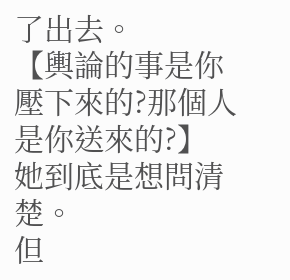了出去。
【輿論的事是你壓下來的?那個人是你送來的?】
她到底是想問清楚。
但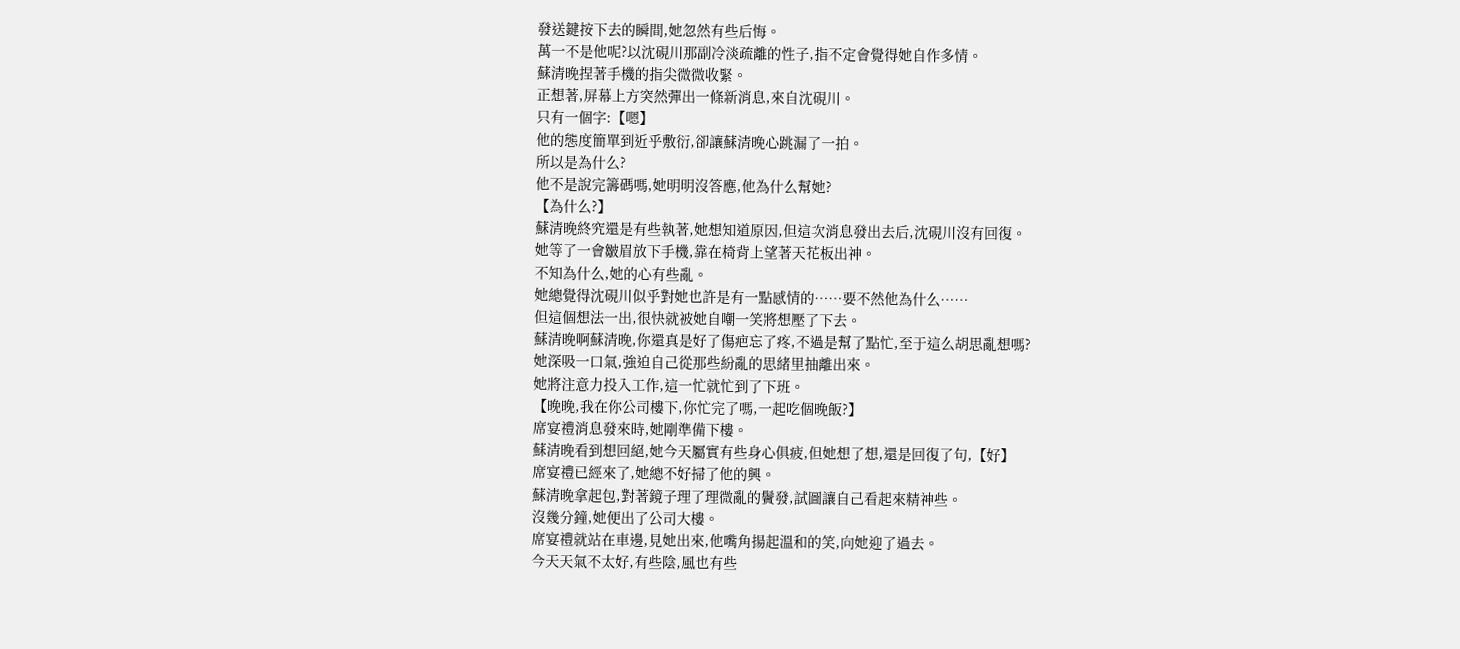發送鍵按下去的瞬間,她忽然有些后悔。
萬一不是他呢?以沈硯川那副冷淡疏離的性子,指不定會覺得她自作多情。
蘇清晚捏著手機的指尖微微收緊。
正想著,屏幕上方突然彈出一條新消息,來自沈硯川。
只有一個字:【嗯】
他的態度簡單到近乎敷衍,卻讓蘇清晚心跳漏了一拍。
所以是為什么?
他不是說完籌碼嗎,她明明沒答應,他為什么幫她?
【為什么?】
蘇清晚終究還是有些執著,她想知道原因,但這次消息發出去后,沈硯川沒有回復。
她等了一會皺眉放下手機,靠在椅背上望著天花板出神。
不知為什么,她的心有些亂。
她總覺得沈硯川似乎對她也許是有一點感情的……要不然他為什么……
但這個想法一出,很快就被她自嘲一笑將想壓了下去。
蘇清晚啊蘇清晚,你還真是好了傷疤忘了疼,不過是幫了點忙,至于這么胡思亂想嗎?
她深吸一口氣,強迫自己從那些紛亂的思緒里抽離出來。
她將注意力投入工作,這一忙就忙到了下班。
【晚晚,我在你公司樓下,你忙完了嗎,一起吃個晚飯?】
席宴禮消息發來時,她剛準備下樓。
蘇清晚看到想回絕,她今天屬實有些身心俱疲,但她想了想,還是回復了句,【好】
席宴禮已經來了,她總不好掃了他的興。
蘇清晚拿起包,對著鏡子理了理微亂的鬢發,試圖讓自己看起來精神些。
沒幾分鐘,她便出了公司大樓。
席宴禮就站在車邊,見她出來,他嘴角揚起溫和的笑,向她迎了過去。
今天天氣不太好,有些陰,風也有些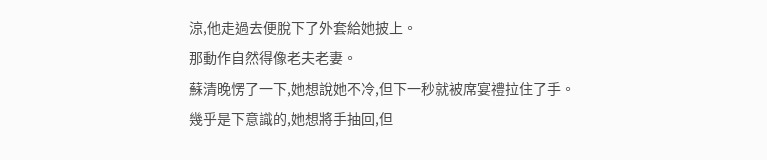涼,他走過去便脫下了外套給她披上。
那動作自然得像老夫老妻。
蘇清晚愣了一下,她想說她不冷,但下一秒就被席宴禮拉住了手。
幾乎是下意識的,她想將手抽回,但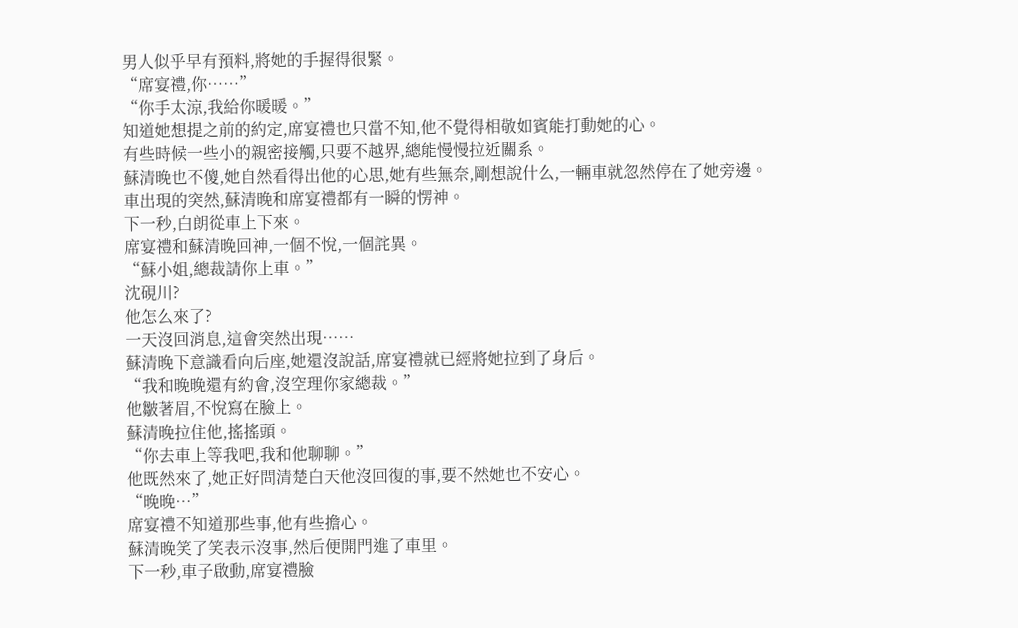男人似乎早有預料,將她的手握得很緊。
“席宴禮,你……”
“你手太涼,我給你暖暖。”
知道她想提之前的約定,席宴禮也只當不知,他不覺得相敬如賓能打動她的心。
有些時候一些小的親密接觸,只要不越界,總能慢慢拉近關系。
蘇清晚也不傻,她自然看得出他的心思,她有些無奈,剛想說什么,一輛車就忽然停在了她旁邊。
車出現的突然,蘇清晚和席宴禮都有一瞬的愣神。
下一秒,白朗從車上下來。
席宴禮和蘇清晚回神,一個不悅,一個詫異。
“蘇小姐,總裁請你上車。”
沈硯川?
他怎么來了?
一天沒回消息,這會突然出現……
蘇清晚下意識看向后座,她還沒說話,席宴禮就已經將她拉到了身后。
“我和晚晚還有約會,沒空理你家總裁。”
他皺著眉,不悅寫在臉上。
蘇清晚拉住他,搖搖頭。
“你去車上等我吧,我和他聊聊。”
他既然來了,她正好問清楚白天他沒回復的事,要不然她也不安心。
“晚晚…”
席宴禮不知道那些事,他有些擔心。
蘇清晚笑了笑表示沒事,然后便開門進了車里。
下一秒,車子啟動,席宴禮臉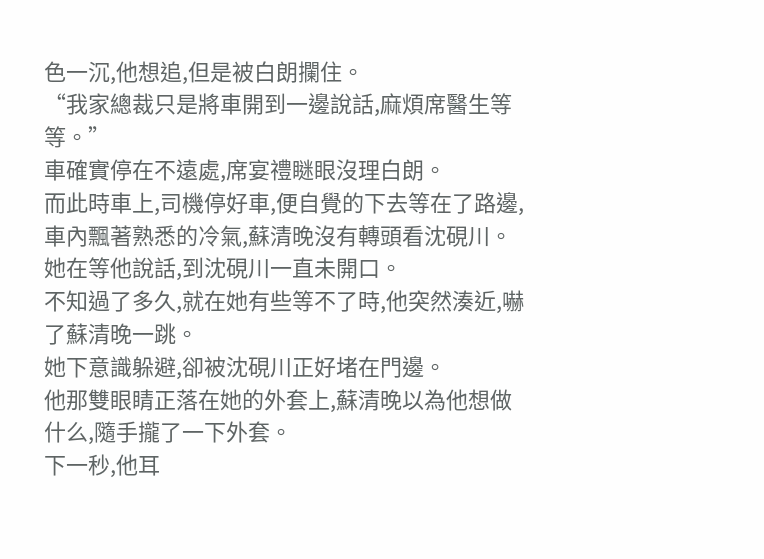色一沉,他想追,但是被白朗攔住。
“我家總裁只是將車開到一邊說話,麻煩席醫生等等。”
車確實停在不遠處,席宴禮瞇眼沒理白朗。
而此時車上,司機停好車,便自覺的下去等在了路邊,車內飄著熟悉的冷氣,蘇清晚沒有轉頭看沈硯川。
她在等他說話,到沈硯川一直未開口。
不知過了多久,就在她有些等不了時,他突然湊近,嚇了蘇清晚一跳。
她下意識躲避,卻被沈硯川正好堵在門邊。
他那雙眼睛正落在她的外套上,蘇清晚以為他想做什么,隨手攏了一下外套。
下一秒,他耳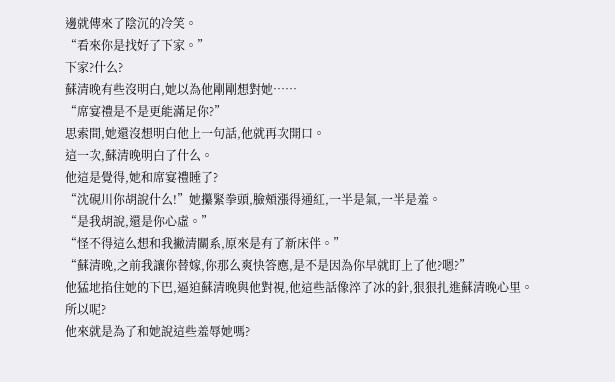邊就傳來了陰沉的冷笑。
“看來你是找好了下家。”
下家?什么?
蘇清晚有些沒明白,她以為他剛剛想對她……
“席宴禮是不是更能滿足你?”
思索間,她還沒想明白他上一句話,他就再次開口。
這一次,蘇清晚明白了什么。
他這是覺得,她和席宴禮睡了?
“沈硯川你胡說什么!”她攥緊拳頭,臉頰漲得通紅,一半是氣,一半是羞。
“是我胡說,還是你心虛。”
“怪不得這么想和我撇清關系,原來是有了新床伴。”
“蘇清晚,之前我讓你替嫁,你那么爽快答應,是不是因為你早就盯上了他?嗯?”
他猛地掐住她的下巴,逼迫蘇清晚與他對視,他這些話像淬了冰的針,狠狠扎進蘇清晚心里。
所以呢?
他來就是為了和她說這些羞辱她嗎?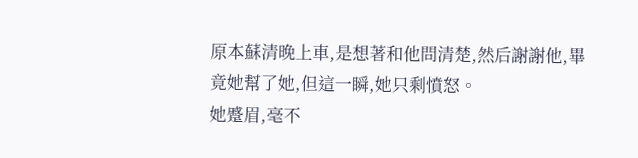原本蘇清晚上車,是想著和他問清楚,然后謝謝他,畢竟她幫了她,但這一瞬,她只剩憤怒。
她蹙眉,毫不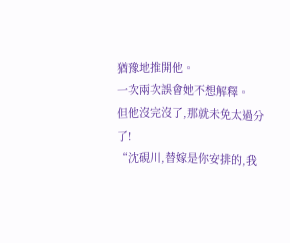猶豫地推開他。
一次兩次誤會她不想解釋。
但他沒完沒了,那就未免太過分了!
“沈硯川,替嫁是你安排的,我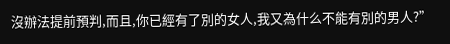沒辦法提前預判,而且,你已經有了別的女人,我又為什么不能有別的男人?”